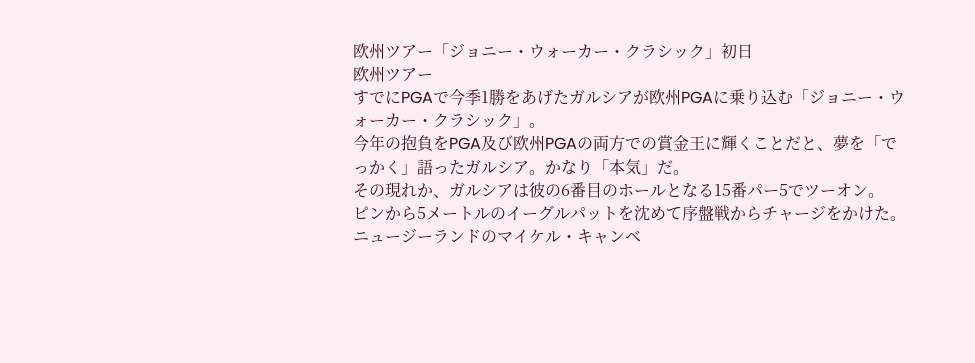欧州ツアー「ジョニー・ウォーカー・クラシック」初日
欧州ツアー
すでにPGAで今季1勝をあげたガルシアが欧州PGAに乗り込む「ジョニー・ウォーカー・クラシック」。
今年の抱負をPGA及び欧州PGAの両方での賞金王に輝くことだと、夢を「でっかく」語ったガルシア。かなり「本気」だ。
その現れか、ガルシアは彼の6番目のホールとなる15番パー5でツーオン。
ピンから5メートルのイーグルパットを沈めて序盤戦からチャージをかけた。ニュージーランドのマイケル・キャンベ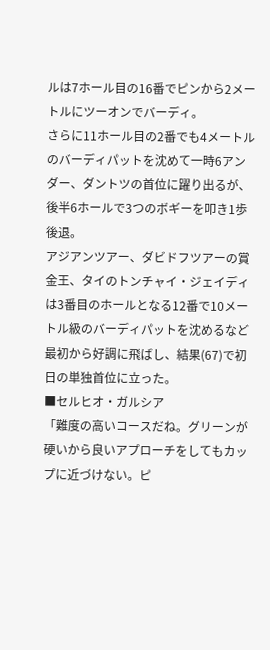ルは7ホール目の16番でピンから2メートルにツーオンでバーディ。
さらに11ホール目の2番でも4メートルのバーディパットを沈めて一時6アンダー、ダントツの首位に躍り出るが、後半6ホールで3つのボギーを叩き1歩後退。
アジアンツアー、ダビドフツアーの賞金王、タイのトンチャイ・ジェイディは3番目のホールとなる12番で10メートル級のバーディパットを沈めるなど最初から好調に飛ばし、結果(67)で初日の単独首位に立った。
■セルヒオ・ガルシア
「難度の高いコースだね。グリーンが硬いから良いアプローチをしてもカップに近づけない。ピ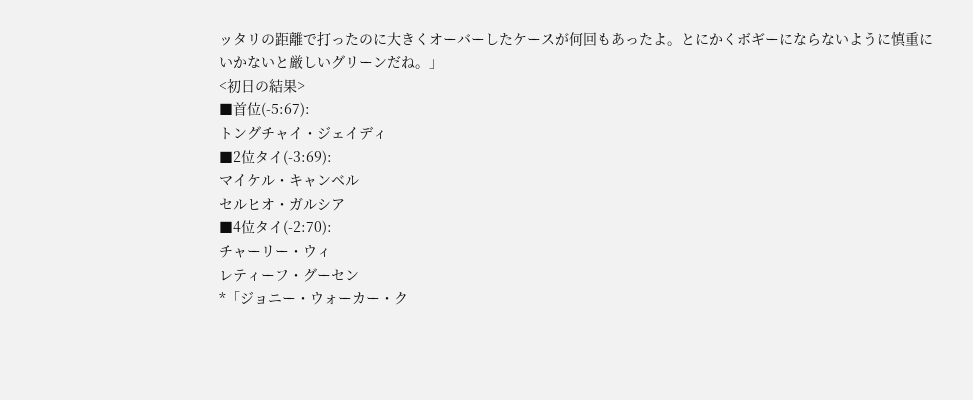ッタリの距離で打ったのに大きくオーバーしたケースが何回もあったよ。とにかくボギーにならないように慎重にいかないと厳しいグリーンだね。」
<初日の結果>
■首位(-5:67):
トングチャイ・ジェイディ
■2位タイ(-3:69):
マイケル・キャンベル
セルヒオ・ガルシア
■4位タイ(-2:70):
チャーリー・ウィ
レティーフ・グーセン
*「ジョニー・ウォーカー・ク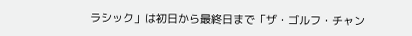ラシック」は初日から最終日まで「ザ・ゴルフ・チャン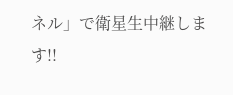ネル」で衛星生中継します!!